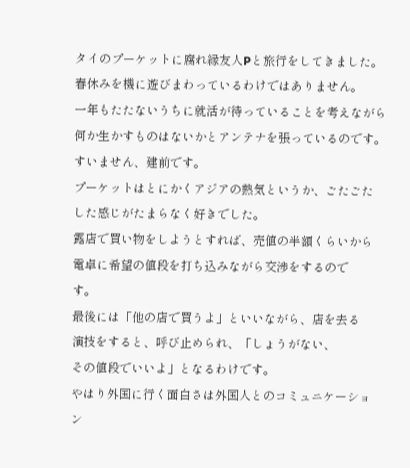タイのプーケットに腐れ縁友人Pと旅行をしてきました。
春休みを機に遊びまわっているわけではありません。
一年もたたないうちに就活が待っていることを考えながら
何か生かすものはないかとアンテナを張っているのです。
すいません、建前です。
プーケットはとにかくアジアの熱気というか、ごたごた
した感じがたまらなく好きでした。
露店で買い物をしようとすれば、売値の半額くらいから
電卓に希望の値段を打ち込みながら交渉をするので
す。
最後には「他の店で買うよ」といいながら、店を去る
演技をすると、呼び止められ、「しょうがない、
その値段でいいよ」となるわけです。
やはり外国に行く面白さは外国人とのコミュニケーショ
ン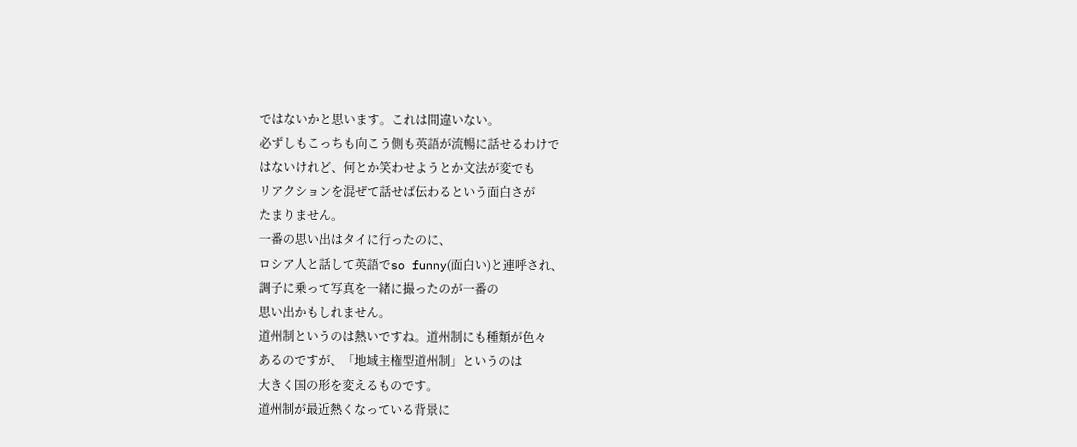ではないかと思います。これは間違いない。
必ずしもこっちも向こう側も英語が流暢に話せるわけで
はないけれど、何とか笑わせようとか文法が変でも
リアクションを混ぜて話せば伝わるという面白さが
たまりません。
一番の思い出はタイに行ったのに、
ロシア人と話して英語でso funny(面白い)と連呼され、
調子に乗って写真を一緒に撮ったのが一番の
思い出かもしれません。
道州制というのは熱いですね。道州制にも種類が色々
あるのですが、「地域主権型道州制」というのは
大きく国の形を変えるものです。
道州制が最近熱くなっている背景に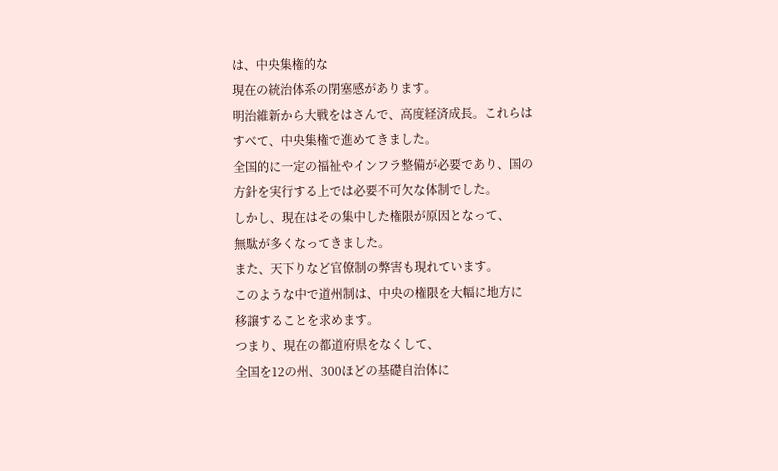は、中央集権的な
現在の統治体系の閉塞感があります。
明治維新から大戦をはさんで、高度経済成長。これらは
すべて、中央集権で進めてきました。
全国的に一定の福祉やインフラ整備が必要であり、国の
方針を実行する上では必要不可欠な体制でした。
しかし、現在はその集中した権限が原因となって、
無駄が多くなってきました。
また、天下りなど官僚制の弊害も現れています。
このような中で道州制は、中央の権限を大幅に地方に
移譲することを求めます。
つまり、現在の都道府県をなくして、
全国を12の州、300ほどの基礎自治体に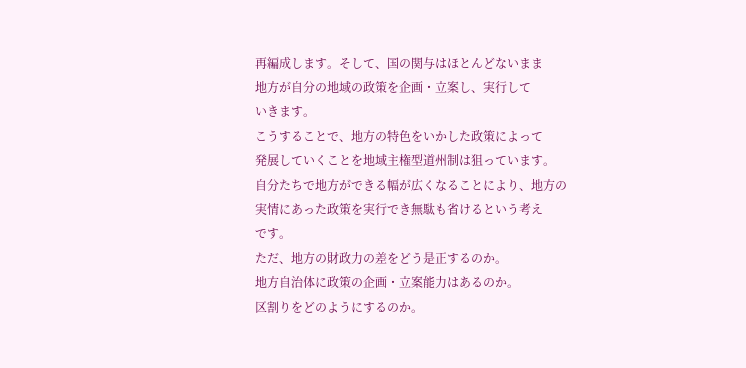再編成します。そして、国の関与はほとんどないまま
地方が自分の地域の政策を企画・立案し、実行して
いきます。
こうすることで、地方の特色をいかした政策によって
発展していくことを地域主権型道州制は狙っています。
自分たちで地方ができる幅が広くなることにより、地方の
実情にあった政策を実行でき無駄も省けるという考え
です。
ただ、地方の財政力の差をどう是正するのか。
地方自治体に政策の企画・立案能力はあるのか。
区割りをどのようにするのか。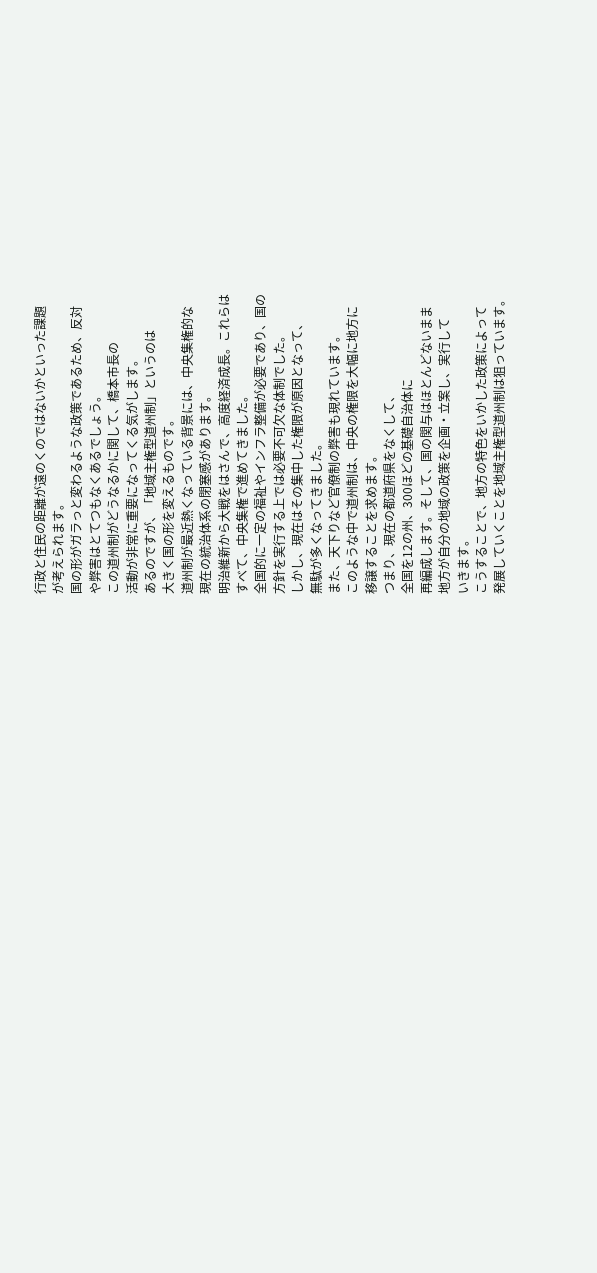行政と住民の距離が遠のくのではないかといった課題
が考えられます。
国の形がガラっと変わるような政策であるため、反対
や弊害はとてつもなくあるでしょう。
この道州制がどうなるかに関して、橋本市長の
活動が非常に重要になってくる気がします。
あるのですが、「地域主権型道州制」というのは
大きく国の形を変えるものです。
道州制が最近熱くなっている背景には、中央集権的な
現在の統治体系の閉塞感があります。
明治維新から大戦をはさんで、高度経済成長。これらは
すべて、中央集権で進めてきました。
全国的に一定の福祉やインフラ整備が必要であり、国の
方針を実行する上では必要不可欠な体制でした。
しかし、現在はその集中した権限が原因となって、
無駄が多くなってきました。
また、天下りなど官僚制の弊害も現れています。
このような中で道州制は、中央の権限を大幅に地方に
移譲することを求めます。
つまり、現在の都道府県をなくして、
全国を12の州、300ほどの基礎自治体に
再編成します。そして、国の関与はほとんどないまま
地方が自分の地域の政策を企画・立案し、実行して
いきます。
こうすることで、地方の特色をいかした政策によって
発展していくことを地域主権型道州制は狙っています。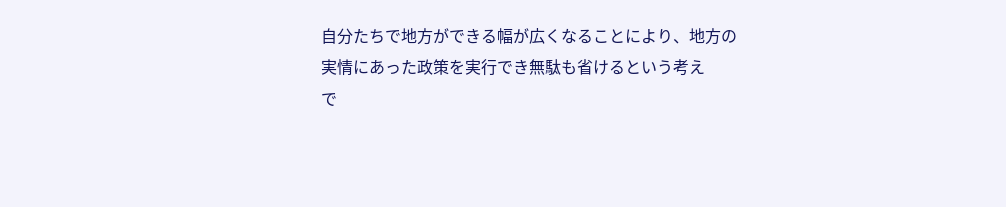自分たちで地方ができる幅が広くなることにより、地方の
実情にあった政策を実行でき無駄も省けるという考え
で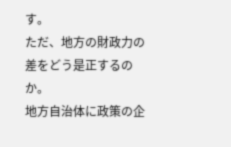す。
ただ、地方の財政力の差をどう是正するのか。
地方自治体に政策の企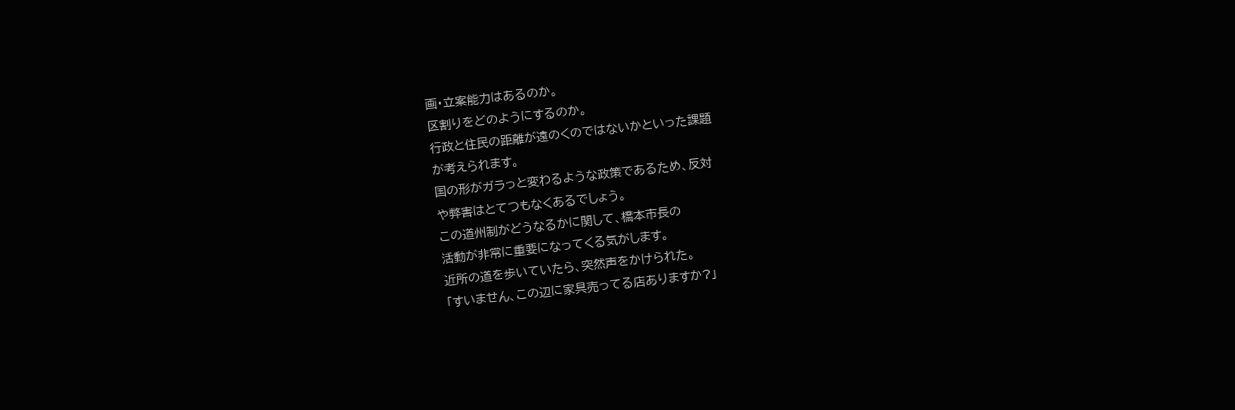画・立案能力はあるのか。
区割りをどのようにするのか。
行政と住民の距離が遠のくのではないかといった課題
が考えられます。
国の形がガラっと変わるような政策であるため、反対
や弊害はとてつもなくあるでしょう。
この道州制がどうなるかに関して、橋本市長の
活動が非常に重要になってくる気がします。
近所の道を歩いていたら、突然声をかけられた。
「すいません、この辺に家具売ってる店ありますか?」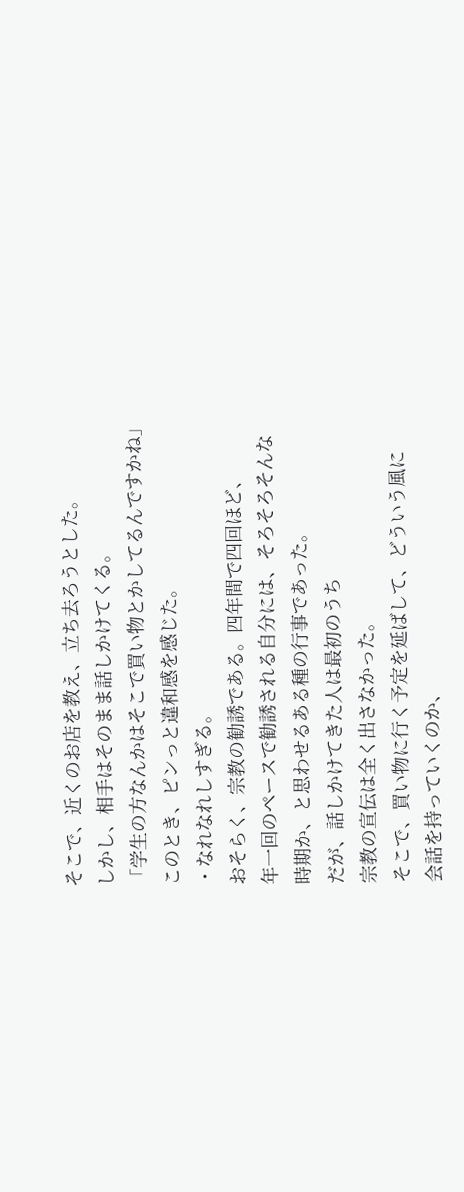そこで、近くのお店を教え、立ち去ろうとした。
しかし、相手はそのまま話しかけてくる。
「学生の方なんかはそこで買い物とかしてるんですかね」
このとき、ピンっと違和感を感じた。
・なれなれしすぎる。
おそらく、宗教の勧誘である。四年間で四回ほど、
年一回のペースで勧誘される自分には、そろそろそんな
時期か、と思わせるある種の行事であった。
だが、話しかけてきた人は最初のうち
宗教の宣伝は全く出さなかった。
そこで、買い物に行く予定を延ばして、どういう風に
会話を持っていくのか、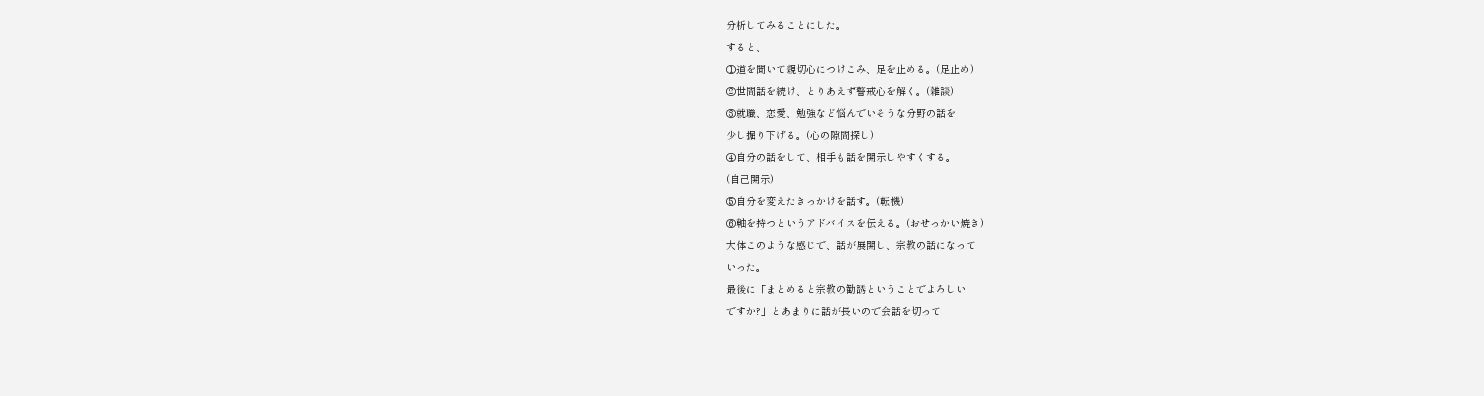分析してみることにした。
すると、
①道を聞いて親切心につけこみ、足を止める。(足止め)
②世間話を続け、とりあえず警戒心を解く。(雑談)
③就職、恋愛、勉強など悩んでいそうな分野の話を
少し掘り下げる。(心の隙間探し)
④自分の話をして、相手も話を開示しやすくする。
(自己開示)
⑤自分を変えたきっかけを話す。(転機)
⑥軸を持つというアドバイスを伝える。(おせっかい焼き)
大体このような感じで、話が展開し、宗教の話になって
いった。
最後に「まとめると宗教の勧誘ということでよろしい
ですか?」とあまりに話が長いので会話を切って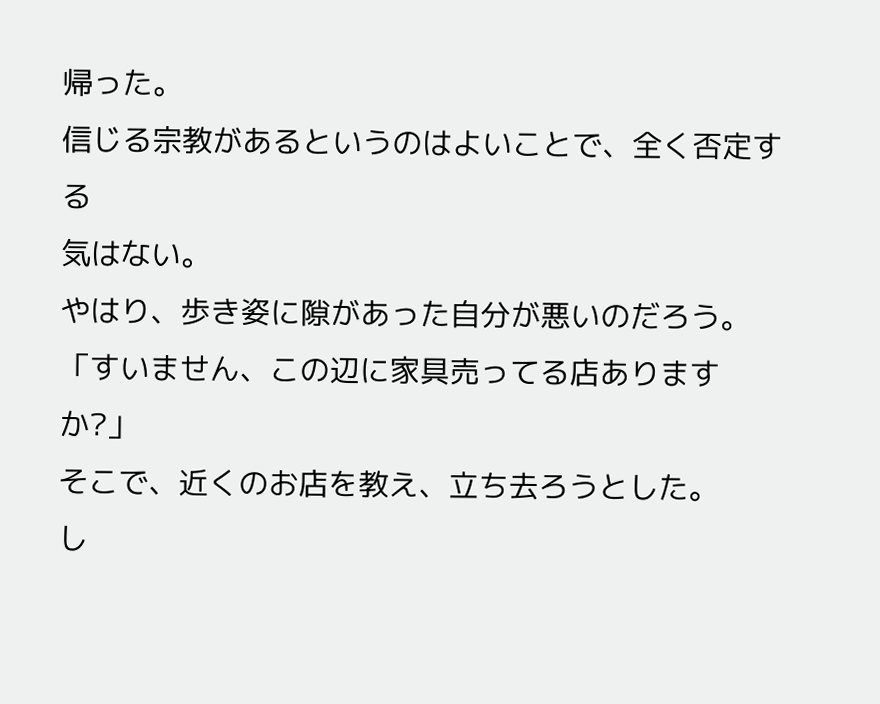帰った。
信じる宗教があるというのはよいことで、全く否定する
気はない。
やはり、歩き姿に隙があった自分が悪いのだろう。
「すいません、この辺に家具売ってる店ありますか?」
そこで、近くのお店を教え、立ち去ろうとした。
し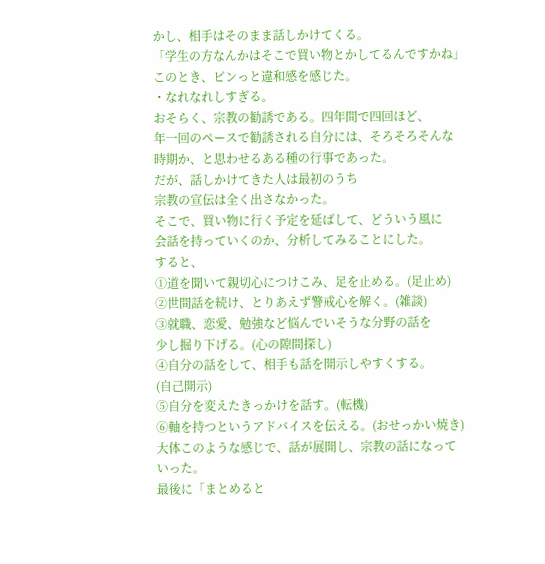かし、相手はそのまま話しかけてくる。
「学生の方なんかはそこで買い物とかしてるんですかね」
このとき、ピンっと違和感を感じた。
・なれなれしすぎる。
おそらく、宗教の勧誘である。四年間で四回ほど、
年一回のペースで勧誘される自分には、そろそろそんな
時期か、と思わせるある種の行事であった。
だが、話しかけてきた人は最初のうち
宗教の宣伝は全く出さなかった。
そこで、買い物に行く予定を延ばして、どういう風に
会話を持っていくのか、分析してみることにした。
すると、
①道を聞いて親切心につけこみ、足を止める。(足止め)
②世間話を続け、とりあえず警戒心を解く。(雑談)
③就職、恋愛、勉強など悩んでいそうな分野の話を
少し掘り下げる。(心の隙間探し)
④自分の話をして、相手も話を開示しやすくする。
(自己開示)
⑤自分を変えたきっかけを話す。(転機)
⑥軸を持つというアドバイスを伝える。(おせっかい焼き)
大体このような感じで、話が展開し、宗教の話になって
いった。
最後に「まとめると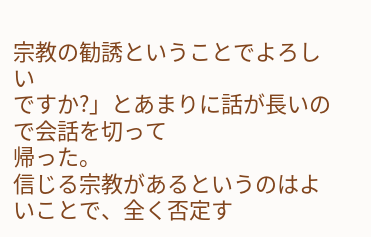宗教の勧誘ということでよろしい
ですか?」とあまりに話が長いので会話を切って
帰った。
信じる宗教があるというのはよいことで、全く否定す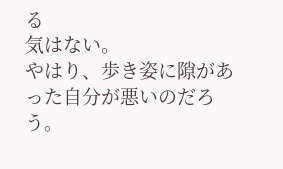る
気はない。
やはり、歩き姿に隙があった自分が悪いのだろう。